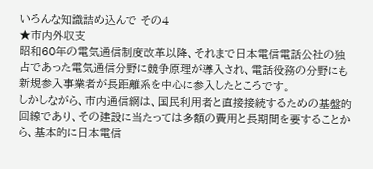いろんな知識詰め込んで その4
★市内外収支
昭和60年の電気通信制度改革以降、それまで日本電信電話公社の独占であった電気通信分野に競争原理が導入され、電話役務の分野にも新規参入事業者が長距離系を中心に参入したところです。
しかしながら、市内通信網は、国民利用者と直接接続するための基盤的回線であり、その建設に当たっては多額の費用と長期間を要することから、基本的に日本電信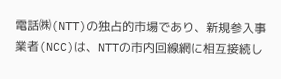電話㈱(NTT)の独占的市場であり、新規参入事業者(NCC)は、NTTの市内回線網に相互接続し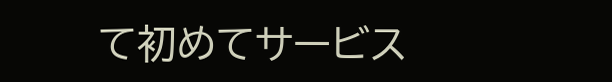て初めてサービス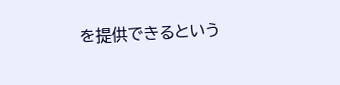を提供できるという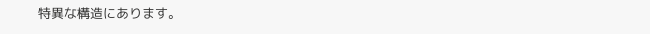特異な構造にあります。